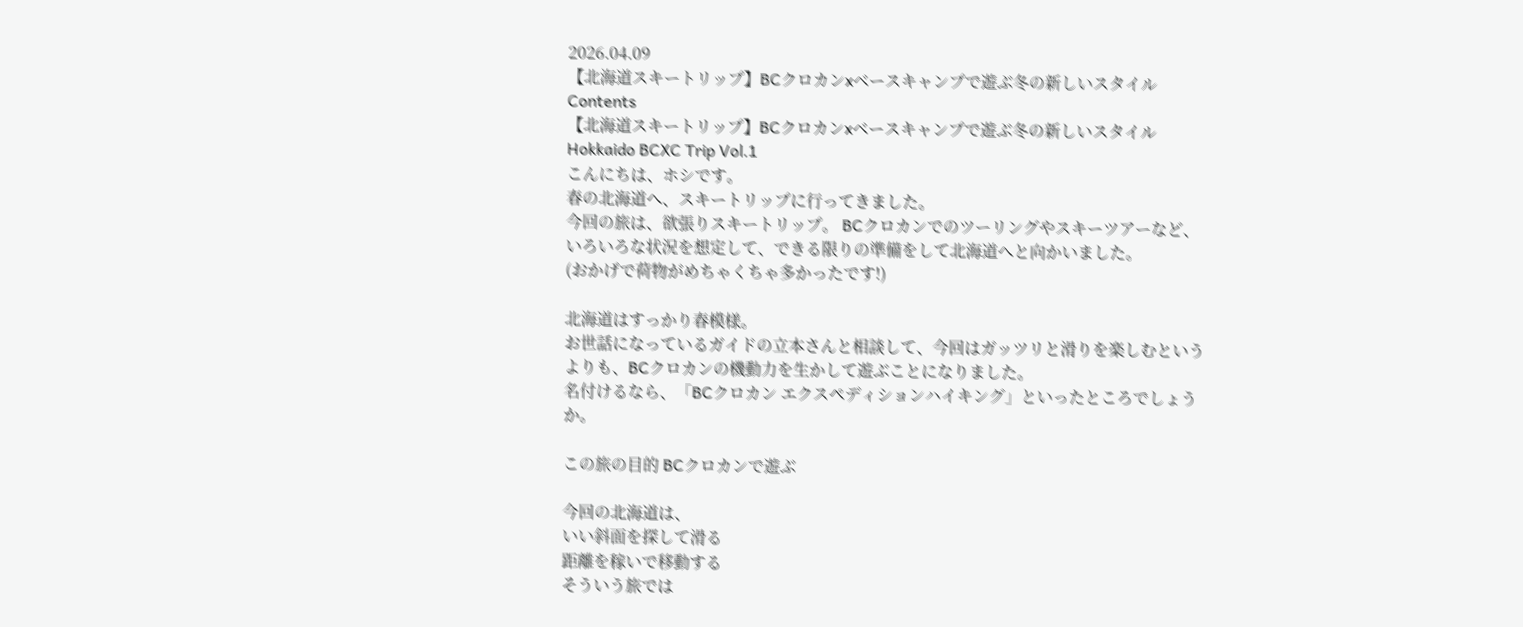2026.04.09
【北海道スキートリップ】BCクロカンxベースキャンプで遊ぶ冬の新しいスタイル
Contents
【北海道スキートリップ】BCクロカンxベースキャンプで遊ぶ冬の新しいスタイル Hokkaido BCXC Trip Vol.1
こんにちは、ホシです。
春の北海道へ、スキートリップに行ってきました。
今回の旅は、欲張りスキートリップ。 BCクロカンでのツーリングやスキーツアーなど、いろいろな状況を想定して、できる限りの準備をして北海道へと向かいました。
(おかげで荷物がめちゃくちゃ多かったです!)

北海道はすっかり春模様。
お世話になっているガイドの立本さんと相談して、今回はガッツリと滑りを楽しむというよりも、BCクロカンの機動力を生かして遊ぶことになりました。
名付けるなら、「BCクロカン エクスペディションハイキング」といったところでしょうか。

この旅の目的 BCクロカンで遊ぶ

今回の北海道は、
いい斜面を探して滑る
距離を稼いで移動する
そういう旅では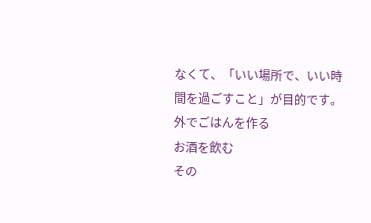なくて、「いい場所で、いい時間を過ごすこと」が目的です。
外でごはんを作る
お酒を飲む
その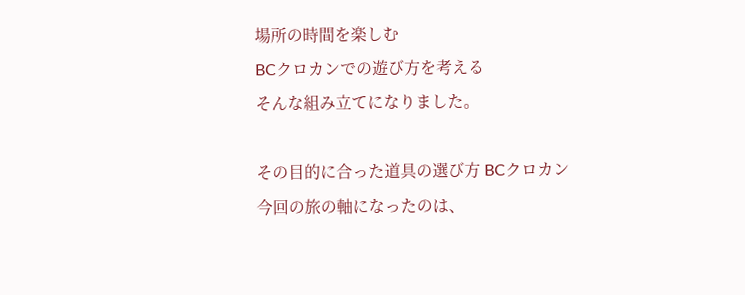場所の時間を楽しむ
BCクロカンでの遊び方を考える
そんな組み立てになりました。

その目的に合った道具の選び方 BCクロカン
今回の旅の軸になったのは、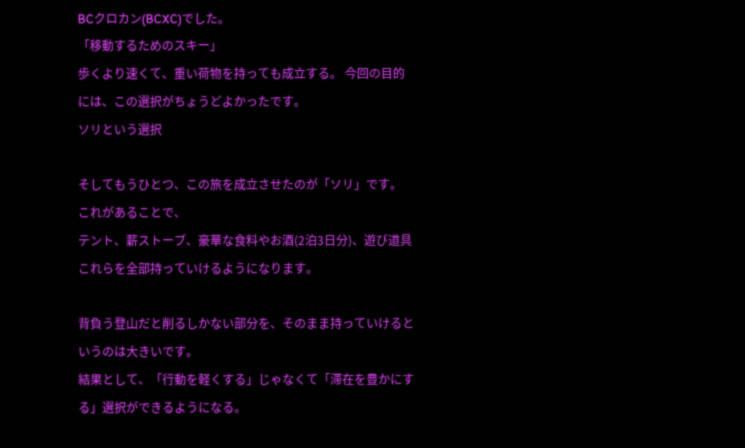BCクロカン(BCXC)でした。
「移動するためのスキー」
歩くより速くて、重い荷物を持っても成立する。 今回の目的には、この選択がちょうどよかったです。
ソリという選択

そしてもうひとつ、この旅を成立させたのが「ソリ」です。
これがあることで、
テント、薪ストーブ、豪華な食料やお酒(2泊3日分)、遊び道具
これらを全部持っていけるようになります。

背負う登山だと削るしかない部分を、そのまま持っていけるというのは大きいです。
結果として、「行動を軽くする」じゃなくて「滞在を豊かにする」選択ができるようになる。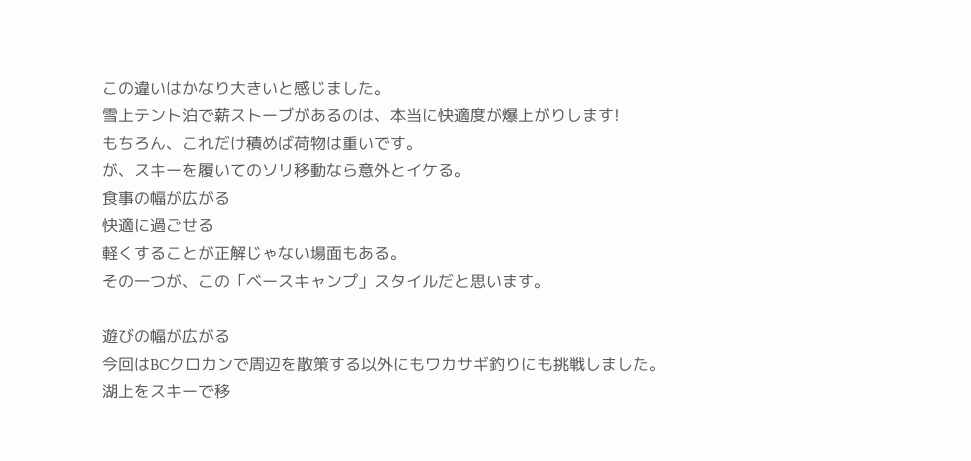この違いはかなり大きいと感じました。
雪上テント泊で薪ストーブがあるのは、本当に快適度が爆上がりします!
もちろん、これだけ積めば荷物は重いです。
が、スキーを履いてのソリ移動なら意外とイケる。
食事の幅が広がる
快適に過ごせる
軽くすることが正解じゃない場面もある。
その一つが、この「ベースキャンプ」スタイルだと思います。

遊びの幅が広がる
今回はBCクロカンで周辺を散策する以外にもワカサギ釣りにも挑戦しました。
湖上をスキーで移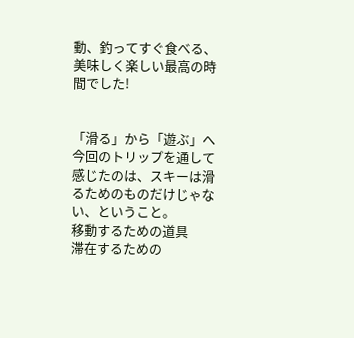動、釣ってすぐ食べる、美味しく楽しい最高の時間でした!


「滑る」から「遊ぶ」へ
今回のトリップを通して感じたのは、スキーは滑るためのものだけじゃない、ということ。
移動するための道具
滞在するための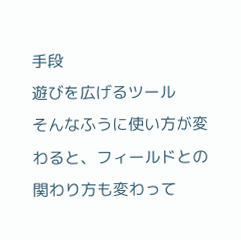手段
遊びを広げるツール
そんなふうに使い方が変わると、フィールドとの関わり方も変わって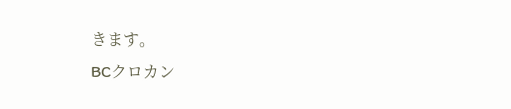きます。
BCクロカン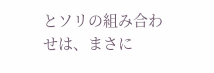とソリの組み合わせは、まさに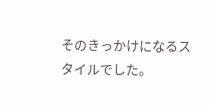そのきっかけになるスタイルでした。